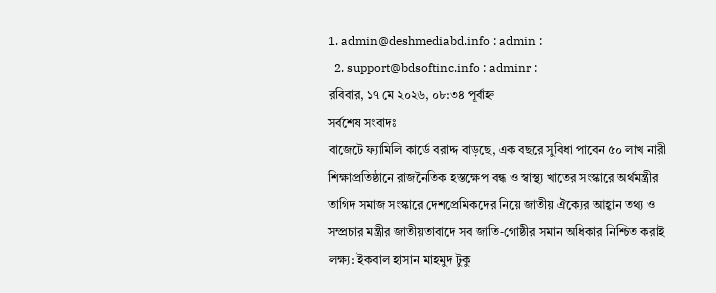1. admin@deshmediabd.info : admin :
  2. support@bdsoftinc.info : adminr :
রবিবার, ১৭ মে ২০২৬, ০৮:৩৪ পূর্বাহ্ন
সর্বশেষ সংবাদঃ
বাজেটে ফ্যামিলি কার্ডে বরাদ্দ বাড়ছে, এক বছরে সুবিধা পাবেন ৫০ লাখ নারী শিক্ষাপ্রতিষ্ঠানে রাজনৈতিক হস্তক্ষেপ বন্ধ ও স্বাস্থ্য খাতের সংস্কারে অর্থমন্ত্রীর তাগিদ সমাজ সংস্কারে দেশপ্রেমিকদের নিয়ে জাতীয় ঐক্যের আহ্বান তথ্য ও সম্প্রচার মন্ত্রীর জাতীয়তাবাদে সব জাতি-গোষ্ঠীর সমান অধিকার নিশ্চিত করাই লক্ষ্য: ইকবাল হাসান মাহমুদ টুকু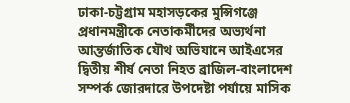ঢাকা-চট্টগ্রাম মহাসড়কের মুন্সিগঞ্জে প্রধানমন্ত্রীকে নেতাকর্মীদের অভ্যর্থনা আন্তর্জাতিক যৌথ অভিযানে আইএসের দ্বিতীয় শীর্ষ নেতা নিহত ব্রাজিল-বাংলাদেশ সম্পর্ক জোরদারে উপদেষ্টা পর্যায়ে মাসিক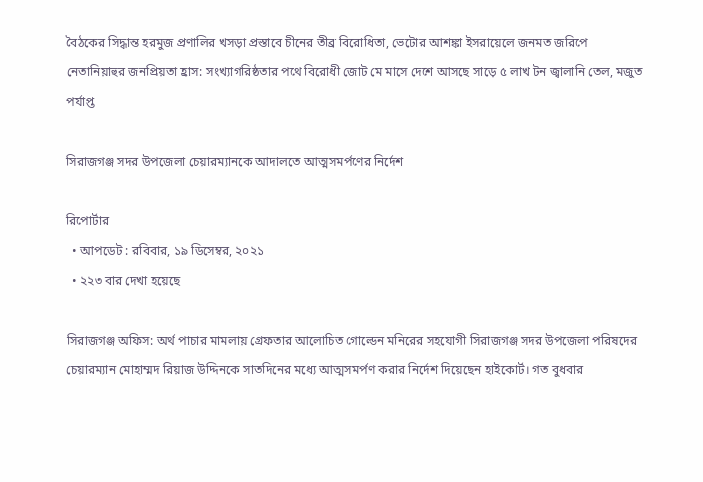বৈঠকের সিদ্ধান্ত হরমুজ প্রণালির খসড়া প্রস্তাবে চীনের তীব্র বিরোধিতা, ভেটোর আশঙ্কা ইসরায়েলে জনমত জরিপে নেতানিয়াহুর জনপ্রিয়তা হ্রাস: সংখ্যাগরিষ্ঠতার পথে বিরোধী জোট মে মাসে দেশে আসছে সাড়ে ৫ লাখ টন জ্বালানি তেল, মজুত পর্যাপ্ত

সিরাজগঞ্জ সদর উপজেলা চেয়ারম্যানকে আদালতে আত্মসমর্পণের নির্দেশ

রিপোর্টার
  • আপডেট : রবিবার, ১৯ ডিসেম্বর, ২০২১
  • ২২৩ বার দেখা হয়েছে

সিরাজগঞ্জ অফিস: অর্থ পাচার মামলায় গ্রেফতার আলোচিত গোল্ডেন মনিরের সহযোগী সিরাজগঞ্জ সদর উপজেলা পরিষদের চেয়ারম্যান মোহাম্মদ রিয়াজ উদ্দিনকে সাতদিনের মধ্যে আত্মসমর্পণ করার নির্দেশ দিয়েছেন হাইকোর্ট। গত বুধবার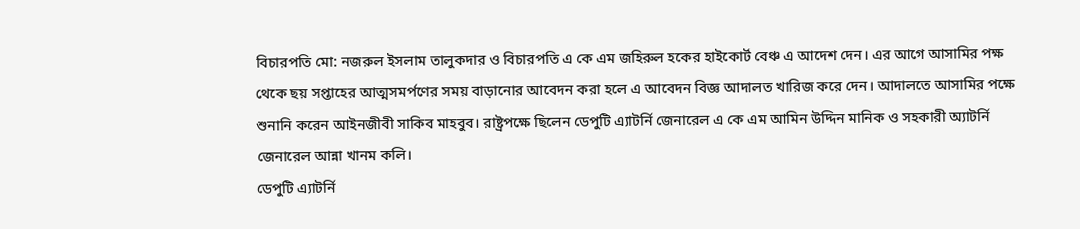বিচারপতি মো: নজরুল ইসলাম তালুকদার ও বিচারপতি এ কে এম জহিরুল হকের হাইকোর্ট বেঞ্চ এ আদেশ দেন। এর আগে আসামির পক্ষ থেকে ছয় সপ্তাহের আত্মসমর্পণের সময় বাড়ানোর আবেদন করা হলে এ আবেদন বিজ্ঞ আদালত খারিজ করে দেন। আদালতে আসামির পক্ষে শুনানি করেন আইনজীবী সাকিব মাহবুব। রাষ্ট্রপক্ষে ছিলেন ডেপুটি এ্যাটর্নি জেনারেল এ কে এম আমিন উদ্দিন মানিক ও সহকারী অ্যাটর্নি জেনারেল আন্না খানম কলি।
ডেপুটি এ্যাটর্নি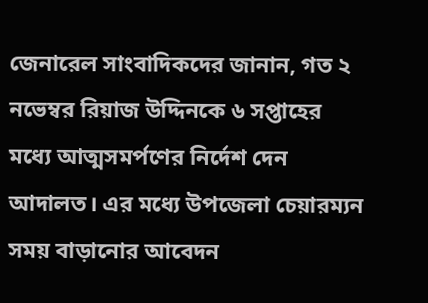জেনারেল সাংবাদিকদের জানান, গত ২ নভেম্বর রিয়াজ উদ্দিনকে ৬ সপ্তাহের মধ্যে আত্মসমর্পণের নির্দেশ দেন আদালত। এর মধ্যে উপজেলা চেয়ারম্যন সময় বাড়ানোর আবেদন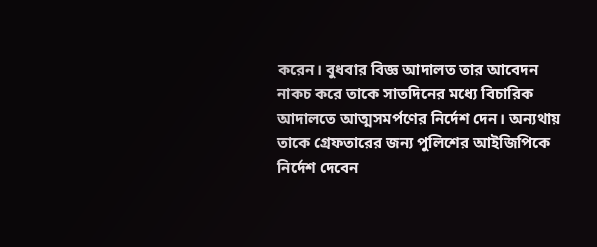করেন। বুধবার বিজ্ঞ আদালত তার আবেদন নাকচ করে তাকে সাতদিনের মধ্যে বিচারিক আদালতে আত্মসমর্পণের নির্দেশ দেন। অন্যথায় তাকে গ্রেফতারের জন্য পুলিশের আইজিপিকে নির্দেশ দেবেন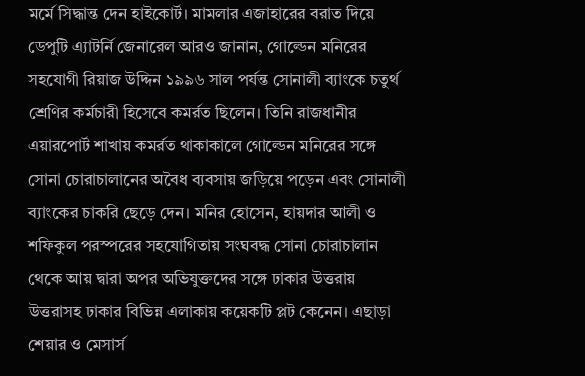মর্মে সিদ্ধান্ত দেন হাইকোর্ট। মামলার এজাহারের বরাত দিয়ে ডেপুটি এ্যাটর্নি জেনারেল আরও জানান, গোল্ডেন মনিরের সহযোগী রিয়াজ উদ্দিন ১৯৯৬ সাল পর্যন্ত সোনালী ব্যাংকে চতুর্থ শ্রেণির কর্মচারী হিসেবে কমর্রত ছিলেন। তিনি রাজধানীর এয়ারপোর্ট শাখায় কমর্রত থাকাকালে গোল্ডেন মনিরের সঙ্গে সোনা চোরাচালানের অবৈধ ব্যবসায় জড়িয়ে পড়েন এবং সোনালী ব্যাংকের চাকরি ছেড়ে দেন। মনির হোসেন, হায়দার আলী ও শফিকুল পরস্পরের সহযোগিতায় সংঘবদ্ধ সোনা চোরাচালান থেকে আয় দ্বারা অপর অভিযুক্তদের সঙ্গে ঢাকার উত্তরায় উত্তরাসহ ঢাকার বিভিন্ন এলাকায় কয়েকটি প্লট কেনেন। এছাড়া শেয়ার ও মেসার্স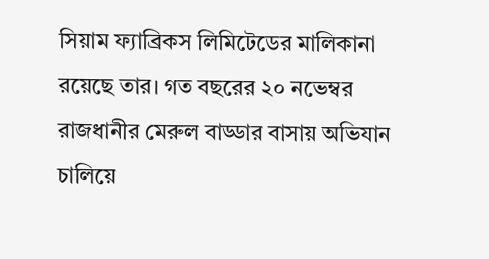সিয়াম ফ্যাব্রিকস লিমিটেডের মালিকানা রয়েছে তার। গত বছরের ২০ নভেম্বর রাজধানীর মেরুল বাড্ডার বাসায় অভিযান চালিয়ে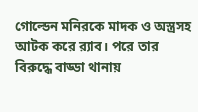গোল্ডেন মনিরকে মাদক ও অস্ত্রসহ আটক করে র‌্যাব। পরে তার বিরুদ্ধে বাড্ডা থানায়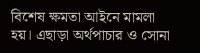বিশেষ ক্ষমতা আইনে মামলা হয়। এছাড়া অর্থপাচার ও সোনা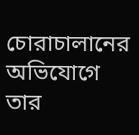চোরাচালানের অভিযোগে তার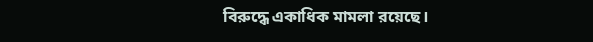বিরুদ্ধে একাধিক মামলা রয়েছে।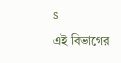s
এই বিভাগের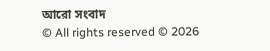আরো সংবাদ
© All rights reserved © 2026